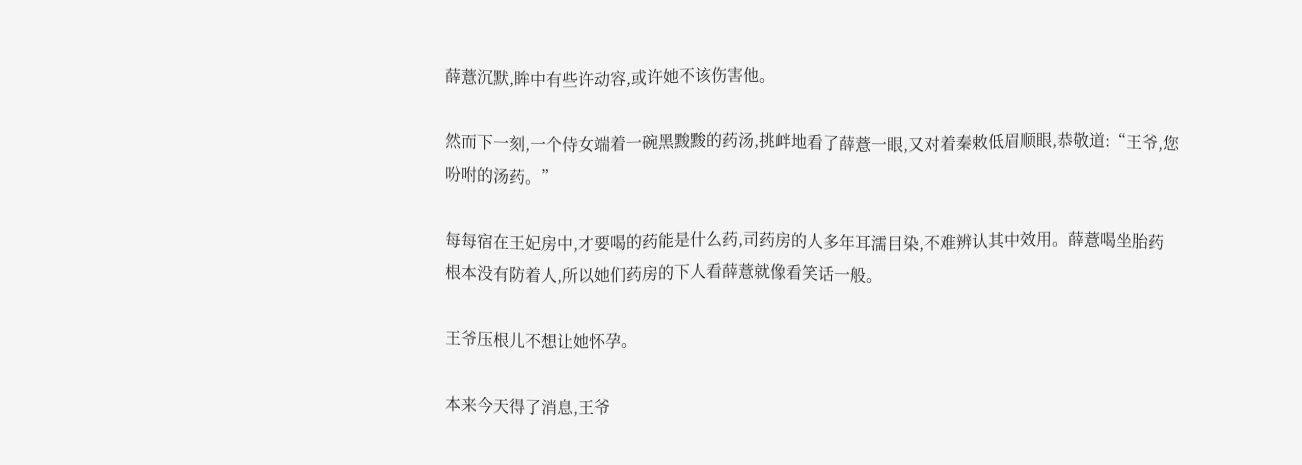薛薏沉默,眸中有些许动容,或许她不该伤害他。

然而下一刻,一个侍女端着一碗黑黢黢的药汤,挑衅地看了薛薏一眼,又对着秦敕低眉顺眼,恭敬道:“王爷,您吩咐的汤药。”

每每宿在王妃房中,才要喝的药能是什么药,司药房的人多年耳濡目染,不难辨认其中效用。薛薏喝坐胎药根本没有防着人,所以她们药房的下人看薛薏就像看笑话一般。

王爷压根儿不想让她怀孕。

本来今天得了消息,王爷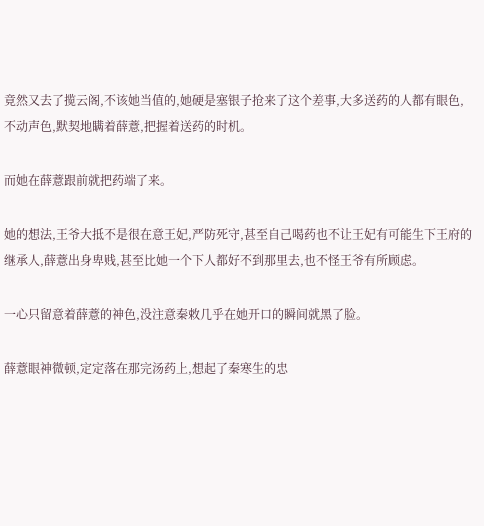竟然又去了揽云阁,不该她当值的,她硬是塞银子抢来了这个差事,大多送药的人都有眼色,不动声色,默契地瞒着薛薏,把握着送药的时机。

而她在薛薏跟前就把药端了来。

她的想法,王爷大抵不是很在意王妃,严防死守,甚至自己喝药也不让王妃有可能生下王府的继承人,薛薏出身卑贱,甚至比她一个下人都好不到那里去,也不怪王爷有所顾虑。

一心只留意着薛薏的神色,没注意秦敕几乎在她开口的瞬间就黑了脸。

薛薏眼神微顿,定定落在那完汤药上,想起了秦寒生的忠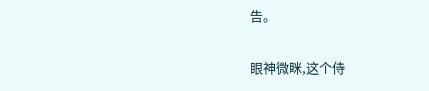告。

眼神微眯,这个侍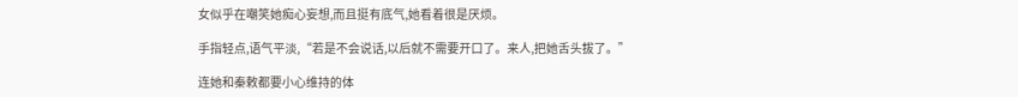女似乎在嘲笑她痴心妄想,而且挺有底气,她看着很是厌烦。

手指轻点,语气平淡,“若是不会说话,以后就不需要开口了。来人,把她舌头拔了。”

连她和秦敕都要小心维持的体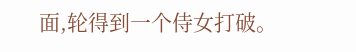面,轮得到一个侍女打破。